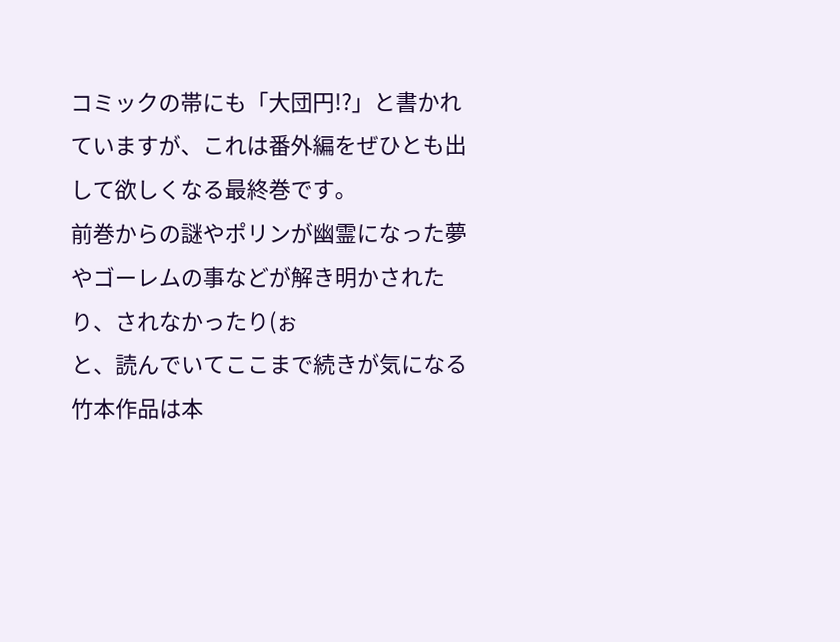コミックの帯にも「大団円!?」と書かれていますが、これは番外編をぜひとも出して欲しくなる最終巻です。
前巻からの謎やポリンが幽霊になった夢やゴーレムの事などが解き明かされたり、されなかったり(ぉ
と、読んでいてここまで続きが気になる竹本作品は本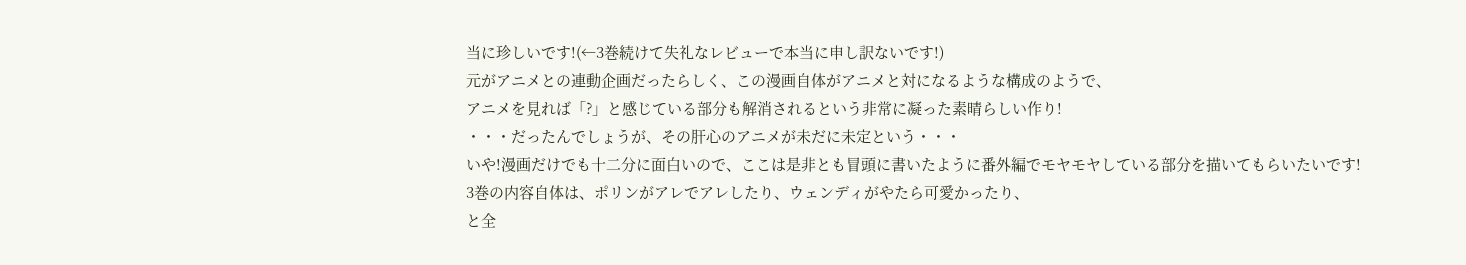当に珍しいです!(←3巻続けて失礼なレビューで本当に申し訳ないです!)
元がアニメとの連動企画だったらしく、この漫画自体がアニメと対になるような構成のようで、
アニメを見れば「?」と感じている部分も解消されるという非常に凝った素晴らしい作り!
・・・だったんでしょうが、その肝心のアニメが未だに未定という・・・
いや!漫画だけでも十二分に面白いので、ここは是非とも冒頭に書いたように番外編でモヤモヤしている部分を描いてもらいたいです!
3巻の内容自体は、ポリンがアレでアレしたり、ウェンディがやたら可愛かったり、
と全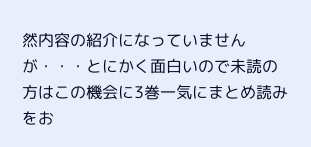然内容の紹介になっていませんが・・・とにかく面白いので未読の方はこの機会に3巻一気にまとめ読みをお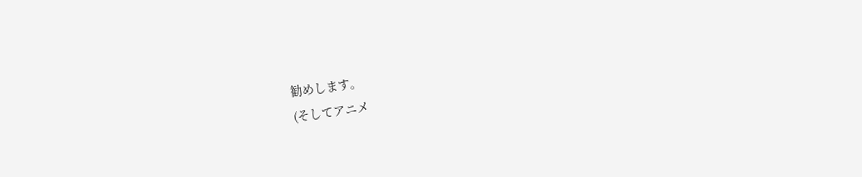勧めします。
(そしてアニメ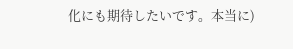化にも期待したいです。本当に)